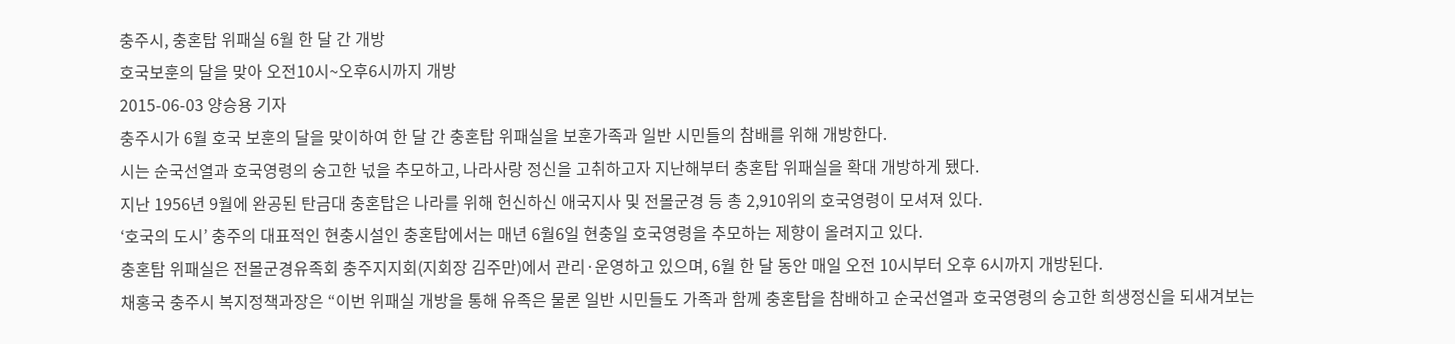충주시, 충혼탑 위패실 6월 한 달 간 개방
호국보훈의 달을 맞아 오전10시~오후6시까지 개방
2015-06-03 양승용 기자
충주시가 6월 호국 보훈의 달을 맞이하여 한 달 간 충혼탑 위패실을 보훈가족과 일반 시민들의 참배를 위해 개방한다.
시는 순국선열과 호국영령의 숭고한 넋을 추모하고, 나라사랑 정신을 고취하고자 지난해부터 충혼탑 위패실을 확대 개방하게 됐다.
지난 1956년 9월에 완공된 탄금대 충혼탑은 나라를 위해 헌신하신 애국지사 및 전몰군경 등 총 2,910위의 호국영령이 모셔져 있다.
‘호국의 도시’ 충주의 대표적인 현충시설인 충혼탑에서는 매년 6월6일 현충일 호국영령을 추모하는 제향이 올려지고 있다.
충혼탑 위패실은 전몰군경유족회 충주지지회(지회장 김주만)에서 관리·운영하고 있으며, 6월 한 달 동안 매일 오전 10시부터 오후 6시까지 개방된다.
채홍국 충주시 복지정책과장은 “이번 위패실 개방을 통해 유족은 물론 일반 시민들도 가족과 함께 충혼탑을 참배하고 순국선열과 호국영령의 숭고한 희생정신을 되새겨보는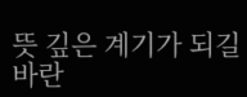뜻 깊은 계기가 되길 바란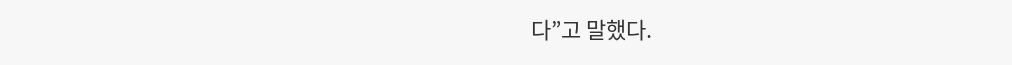다”고 말했다.